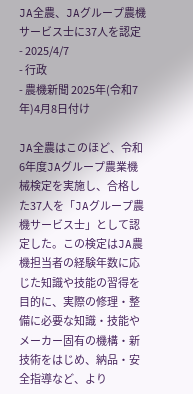JA全農、JAグループ農機サービス士に37人を認定
- 2025/4/7
- 行政
- 農機新聞 2025年(令和7年)4月8日付け

JA全農はこのほど、令和6年度JAグループ農業機械検定を実施し、合格した37人を「JAグループ農機サービス士」として認定した。この検定はJA農機担当者の経験年数に応じた知識や技能の習得を目的に、実際の修理・整備に必要な知識・技能やメーカー固有の機構・新技術をはじめ、納品・安全指導など、より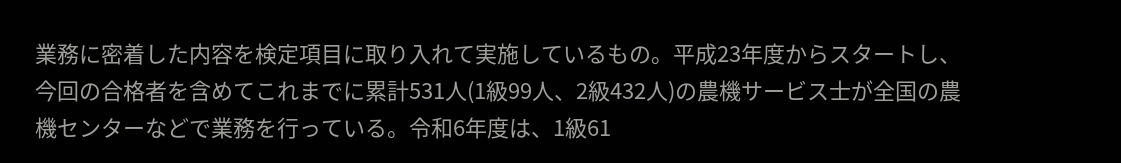業務に密着した内容を検定項目に取り入れて実施しているもの。平成23年度からスタートし、今回の合格者を含めてこれまでに累計531人(1級99人、2級432人)の農機サービス士が全国の農機センターなどで業務を行っている。令和6年度は、1級61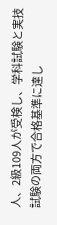人、2級109人が受検し、学科試験と実技試験の両方で合格基準に達し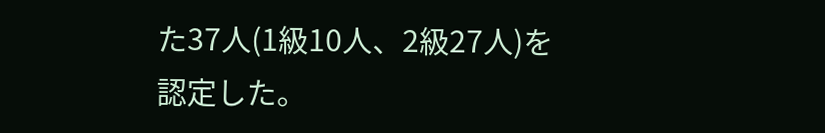た37人(1級10人、2級27人)を認定した。